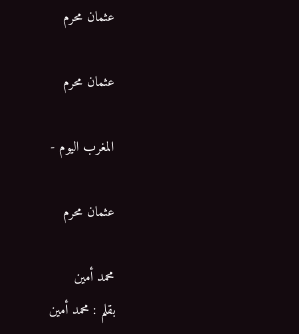عثمان محرم

عثمان محرم

المغرب اليوم -

عثمان محرم

محمد أمين
بقلم : محمد أمين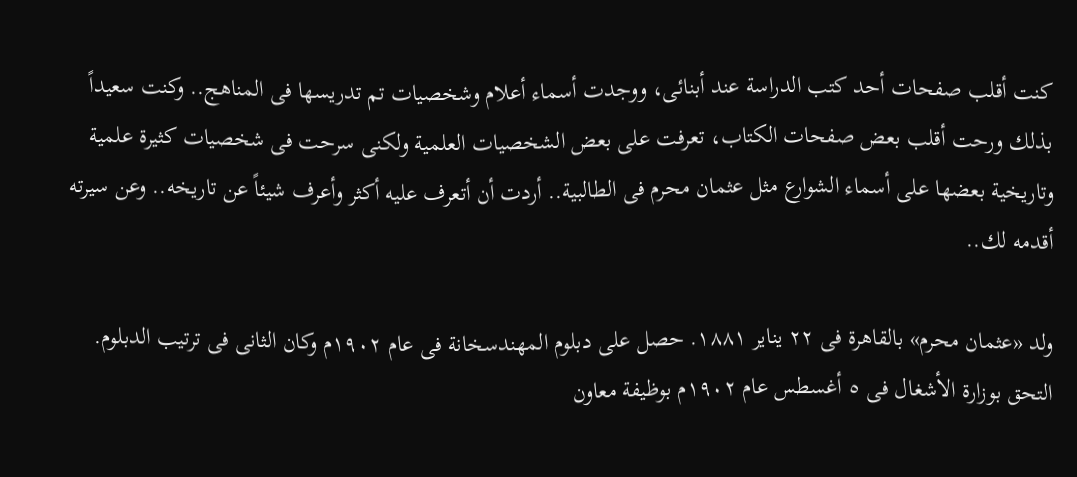كنت أقلب صفحات أحد كتب الدراسة عند أبنائى، ووجدت أسماء أعلام وشخصيات تم تدريسها فى المناهج.. وكنت سعيداً بذلك ورحت أقلب بعض صفحات الكتاب، تعرفت على بعض الشخصيات العلمية ولكنى سرحت فى شخصيات كثيرة علمية وتاريخية بعضها على أسماء الشوارع مثل عثمان محرم فى الطالبية.. أردت أن أتعرف عليه أكثر وأعرف شيئاً عن تاريخه.. وعن سيرته أقدمه لك..

ولد «عثمان محرم» بالقاهرة فى ٢٢ يناير ١٨٨١. حصل على دبلوم المهندسخانة فى عام ١٩٠٢م وكان الثانى فى ترتيب الدبلوم. التحق بوزارة الأشغال فى ٥ أغسطس عام ١٩٠٢م بوظيفة معاون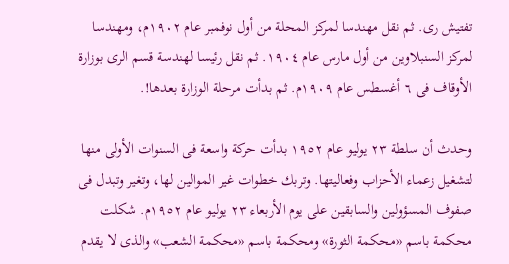تفتيش رى. ثم نقل مهندسا لمركز المحلة من أول نوفمبر عام ١٩٠٢م، ومهندسا لمركز السنبلاوين من أول مارس عام ١٩٠٤. ثم نقل رئيسا لهندسة قسم الرى بوزارة الأوقاف فى ٦ أغسطس عام ١٩٠٩م. ثم بدأت مرحلة الوزارة بعدها!.

وحدث أن سلطة ٢٣ يوليو عام ١٩٥٢ بدأت حركة واسعة فى السنوات الأولى منها لتشغيل زعماء الأحزاب وفعاليتها. وتربك خطوات غير الموالين لها، وتغير وتبدل فى صفوف المسؤولين والسابقين على يوم الأربعاء ٢٣ يوليو عام ١٩٥٢م. شكلت محكمة باسم «محكمة الثورة» ومحكمة باسم «محكمة الشعب» والذى لا يقدم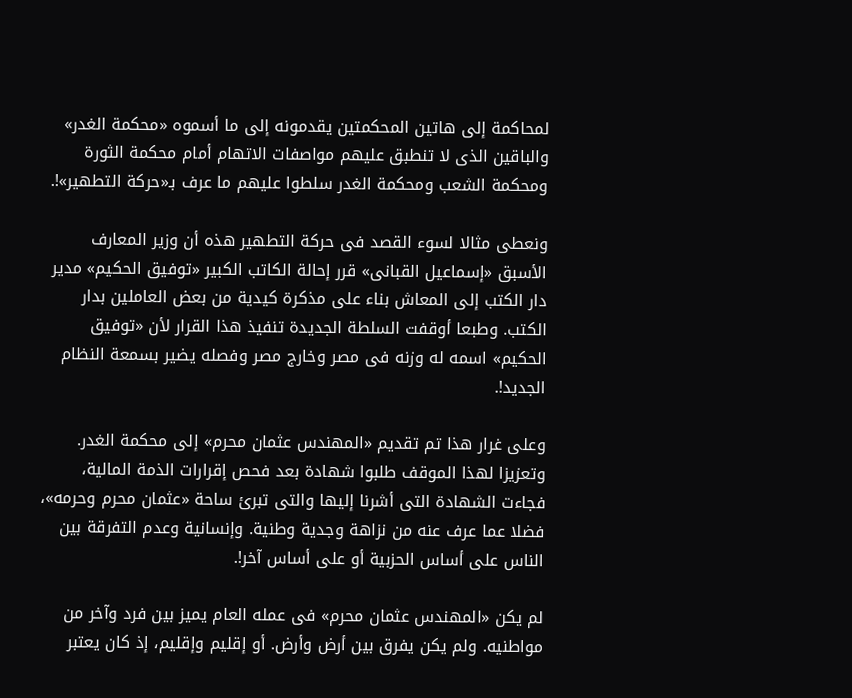لمحاكمة إلى هاتين المحكمتين يقدمونه إلى ما أسموه «محكمة الغدر» والباقين الذى لا تنطبق عليهم مواصفات الاتهام أمام محكمة الثورة ومحكمة الشعب ومحكمة الغدر سلطوا عليهم ما عرف بـ«حركة التطهير»!.

ونعطى مثالا لسوء القصد فى حركة التطهير هذه أن وزير المعارف الأسبق «إسماعيل القبانى» قرر إحالة الكاتب الكبير «توفيق الحكيم» مدير دار الكتب إلى المعاش بناء على مذكرة كيدية من بعض العاملين بدار الكتب. وطبعا أوقفت السلطة الجديدة تنفيذ هذا القرار لأن «توفيق الحكيم» اسمه له وزنه فى مصر وخارج مصر وفصله يضير بسمعة النظام الجديد!.

وعلى غرار هذا تم تقديم «المهندس عثمان محرم» إلى محكمة الغدر. وتعزيزا لهذا الموقف طلبوا شهادة بعد فحص إقرارات الذمة المالية، فجاءت الشهادة التى أشرنا إليها والتى تبرئ ساحة «عثمان محرم وحرمه»، فضلا عما عرف عنه من نزاهة وجدية وطنية. وإنسانية وعدم التفرقة بين الناس على أساس الحزبية أو على أساس آخر!.

لم يكن «المهندس عثمان محرم» فى عمله العام يميز بين فرد وآخر من مواطنيه. ولم يكن يفرق بين أرض وأرض. أو إقليم وإقليم، إذ كان يعتبر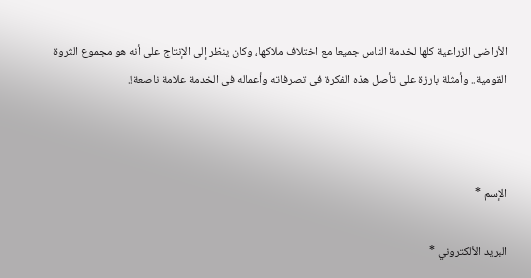الأراضى الزراعية كلها لخدمة الناس جميعا مع اختلاف ملاكها، وكان ينظر إلى الإنتاج على أنه هو مجموع الثروة القومية.. وأمثلة بارزة على تأصل هذه الفكرة فى تصرفاته وأعماله فى الخدمة علامة ناصعة!.



الإسم *

البريد الألكتروني *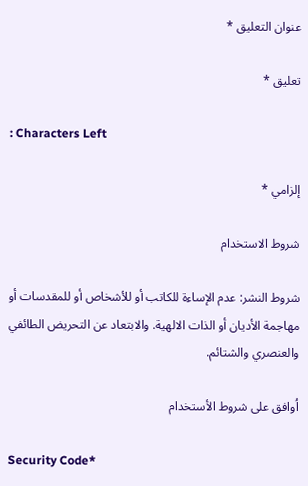عنوان التعليق *

تعليق *

: Characters Left

إلزامي *

شروط الاستخدام

شروط النشر: عدم الإساءة للكاتب أو للأشخاص أو للمقدسات أو مهاجمة الأديان أو الذات الالهية. والابتعاد عن التحريض الطائفي والعنصري والشتائم.

اُوافق على شروط الأستخدام

Security Code*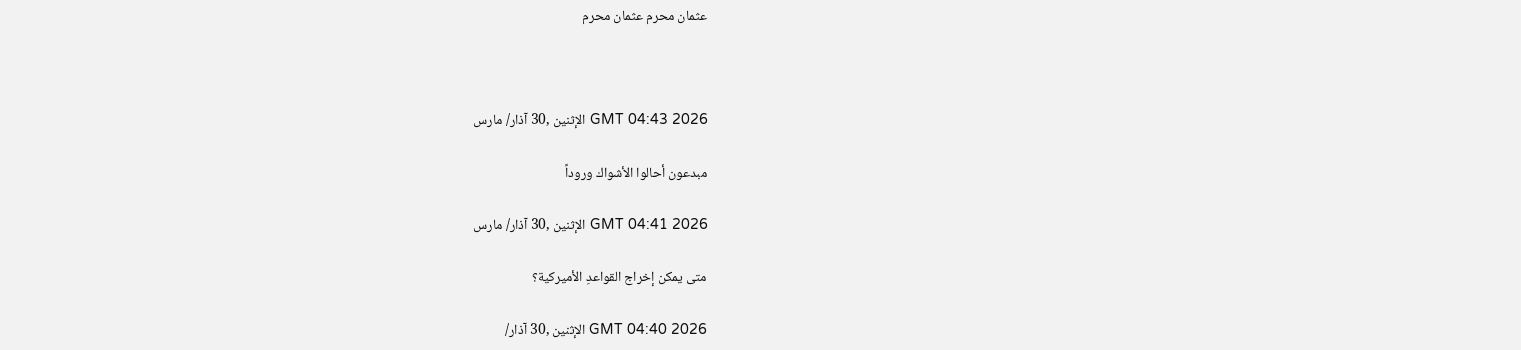عثمان محرم عثمان محرم



GMT 04:43 2026 الإثنين ,30 آذار/ مارس

مبدعون أحالوا الأشواك وروداً

GMT 04:41 2026 الإثنين ,30 آذار/ مارس

متى يمكن إخراج القواعدِ الأميركية؟

GMT 04:40 2026 الإثنين ,30 آذار/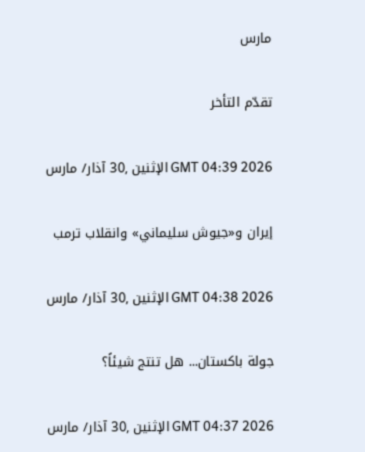مارس

تقدّم التأخر

GMT 04:39 2026 الإثنين ,30 آذار/ مارس

إيران و«جيوش سليماني» وانقلاب ترمب

GMT 04:38 2026 الإثنين ,30 آذار/ مارس

جولة باكستان... هل تنتج شيئاً؟

GMT 04:37 2026 الإثنين ,30 آذار/ مارس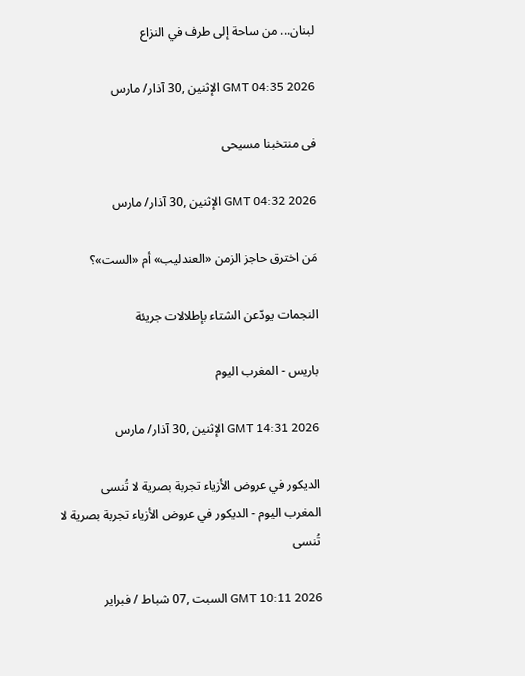لبنان... من ساحة إلى طرف في النزاع

GMT 04:35 2026 الإثنين ,30 آذار/ مارس

فى منتخبنا مسيحى

GMT 04:32 2026 الإثنين ,30 آذار/ مارس

مَن اخترق حاجز الزمن «العندليب» أم «الست»؟

النجمات يودّعن الشتاء بإطلالات جريئة

باريس - المغرب اليوم

GMT 14:31 2026 الإثنين ,30 آذار/ مارس

الديكور في عروض الأزياء تجربة بصرية لا تُنسى
المغرب اليوم - الديكور في عروض الأزياء تجربة بصرية لا تُنسى

GMT 10:11 2026 السبت ,07 شباط / فبراير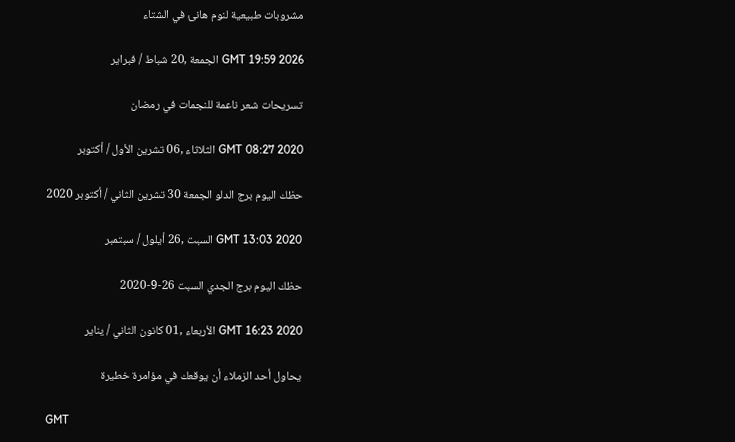مشروبات طبيعية لنوم هانئ في الشتاء

GMT 19:59 2026 الجمعة ,20 شباط / فبراير

تسريحات شعر ناعمة للنجمات في رمضان

GMT 08:27 2020 الثلاثاء ,06 تشرين الأول / أكتوبر

حظك اليوم برج الدلو الجمعة 30 تشرين الثاني / أكتوبر 2020

GMT 13:03 2020 السبت ,26 أيلول / سبتمبر

حظك اليوم برج الجدي السبت 26-9-2020

GMT 16:23 2020 الأربعاء ,01 كانون الثاني / يناير

يحاول أحد الزملاء أن يوقعك في مؤامرة خطيرة

GMT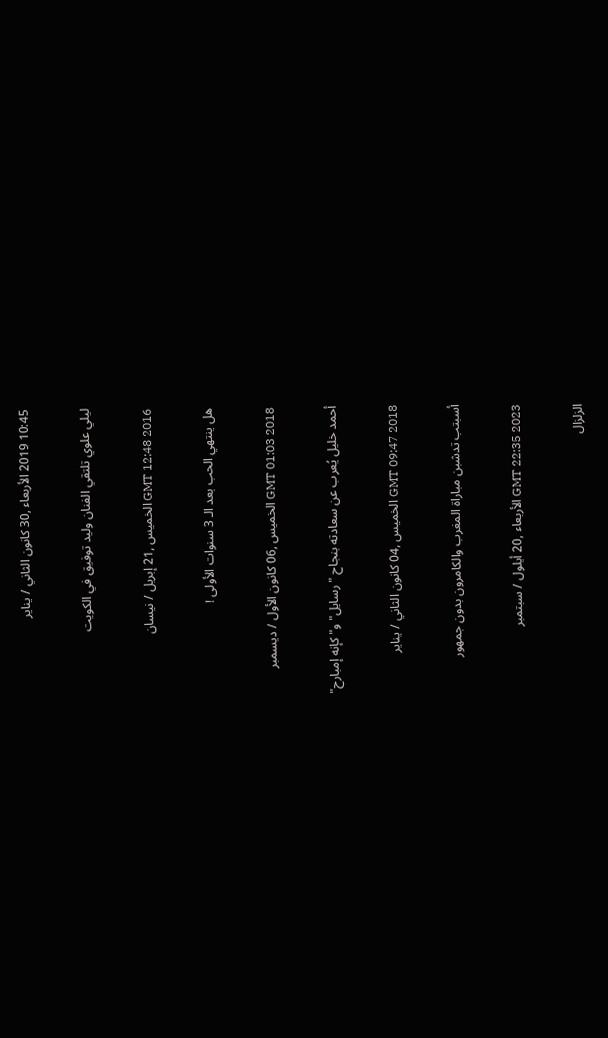10:45 2019 الأربعاء ,30 كانون الثاني / يناير

ليلي علوي تلتقي الفنان وليد توفيق في الكويت

GMT 12:48 2016 الخميس ,21 إبريل / نيسان

هل ينتهي الحب بعد الـ 3 سنوات الأولى !

GMT 01:03 2018 الخميس ,06 كانون الأول / ديسمبر

أحمد خليل يُعرب عن سعادته بنجاح "رسايل" و"كإنه إمبارح"

GMT 09:47 2018 الخميس ,04 كانون الثاني / يناير

أسبتب تدشبن مباراة المغرب والكامرون بدون جمهور

GMT 22:35 2023 الأربعاء ,20 أيلول / سبتمبر

الزلزال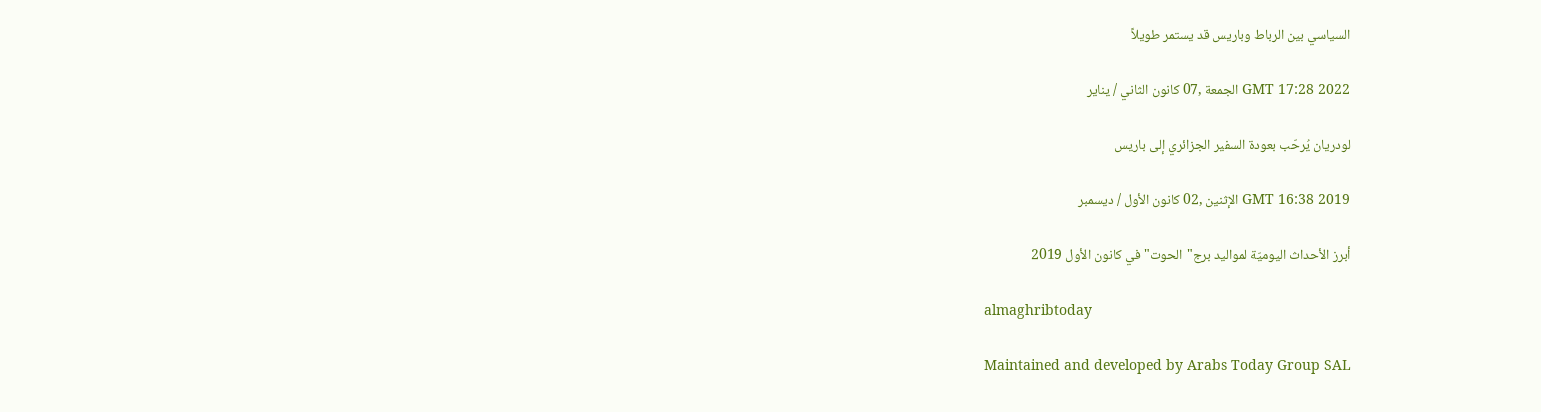السياسي بين الرباط وباريس قد يستمر طويلاً

GMT 17:28 2022 الجمعة ,07 كانون الثاني / يناير

لودريان يُرحّب بعودة السفير الجزائري إلى باريس

GMT 16:38 2019 الإثنين ,02 كانون الأول / ديسمبر

أبرز الأحداث اليوميّة لمواليد برج"الحوت" في كانون الأول 2019

almaghribtoday

Maintained and developed by Arabs Today Group SAL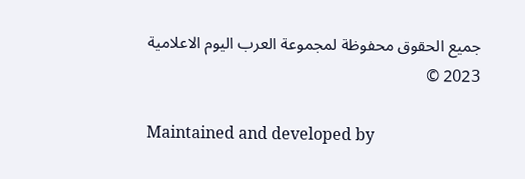جميع الحقوق محفوظة لمجموعة العرب اليوم الاعلامية 2023 ©

Maintained and developed by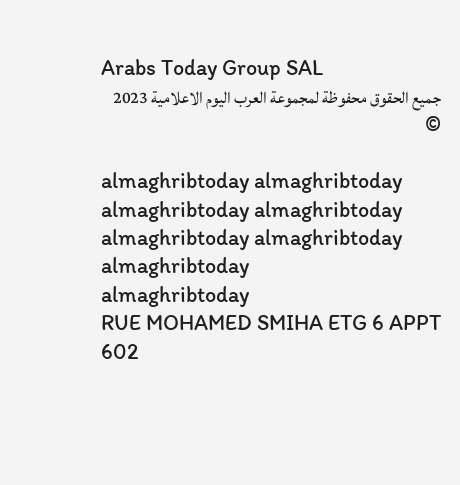Arabs Today Group SAL
جميع الحقوق محفوظة لمجموعة العرب اليوم الاعلامية 2023 ©

almaghribtoday almaghribtoday almaghribtoday almaghribtoday
almaghribtoday almaghribtoday almaghribtoday
almaghribtoday
RUE MOHAMED SMIHA ETG 6 APPT 602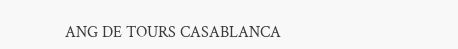ANG DE TOURS CASABLANCA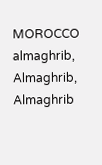MOROCCO
almaghrib, Almaghrib, Almaghrib